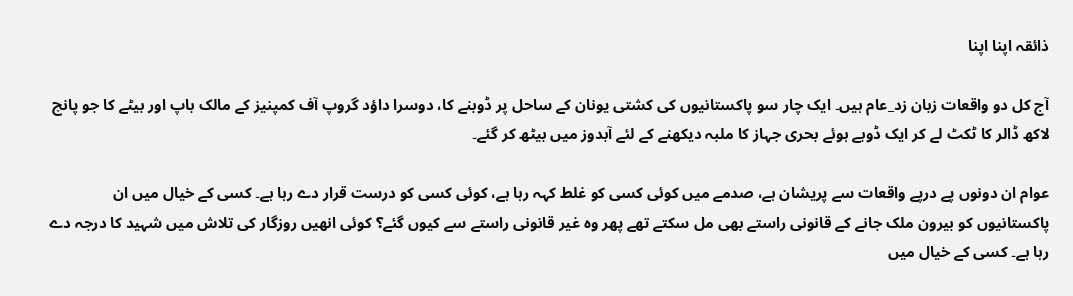ذائقہ اپنا اپنا

آج کل دو واقعات زبان زد_عام ہیں۔ ایک چار سو پاکستانیوں کی کشتی یونان کے ساحل پر ڈوبنے کا، دوسرا داؤد گروپ آف کمپنیز کے مالک باپ اور بیٹے کا جو پانچ لاکھ ڈالر کا ٹکٹ لے کر ایک ڈوبے ہوئے بحری جہاز کا ملبہ دیکھنے کے لئے آبدوز میں بیٹھ کر گئے۔

عوام ان دونوں پے درپے واقعات سے پریشان ہے، صدمے میں کوئی کسی کو غلط کہہ رہا ہے، کوئی کسی کو درست قرار دے رہا ہے۔ کسی کے خیال میں ان پاکستانیوں کو بیرون ملک جانے کے قانونی راستے بھی مل سکتے تھے پھر وہ غیر قانونی راستے سے کیوں گئے؟ کوئی انھیں روزگار کی تلاش میں شہید کا درجہ دے رہا ہے۔ کسی کے خیال میں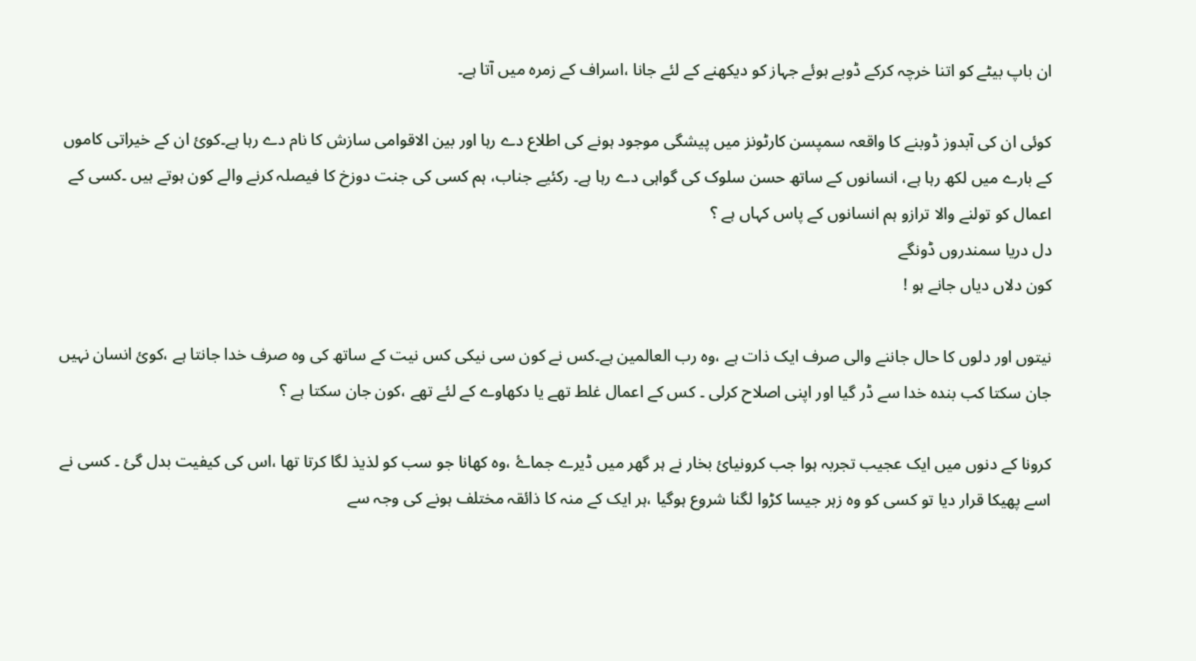ان باپ بیٹے کو اتنا خرچہ کرکے ڈوبے ہوئے جہاز کو دیکھنے کے لئے جانا ،اسراف کے زمرہ میں آتا ہے۔

کوئی ان کی آبدوز ڈوبنے کا واقعہ سمپسن کارٹونز میں پیشگی موجود ہونے کی اطلاع دے رہا اور بین الاقوامی سازش کا نام دے رہا ہے۔کوئ ان کے خیراتی کاموں کے بارے میں لکھ رہا ہے، انسانوں کے ساتھ حسن سلوک کی گواہی دے رہا ہے۔ رکئیے جناب، ہم کسی کی جنت دوزخ کا فیصلہ کرنے والے کون ہوتے ہیں ۔کسی کے اعمال کو تولنے والا ترازو ہم انسانوں کے پاس کہاں ہے ؟
دل دریا سمندروں ڈونگے
کون دلاں دیاں جانے ہو !

نیتوں اور دلوں کا حال جاننے والی صرف ایک ذات ہے ،وہ رب العالمین ہے۔کس نے کون سی نیکی کس نیت کے ساتھ کی وہ صرف خدا جانتا ہے ،کوئ انسان نہیں جان سکتا کب بندہ خدا سے ڈر گیا اور اپنی اصلاح کرلی ۔ کس کے اعمال غلط تھے یا دکھاوے کے لئے تھے ،کون جان سکتا ہے ؟

کرونا کے دنوں میں ایک عجیب تجربہ ہوا جب کرونیائ بخار نے ہر گھر میں ڈیرے جماۓ ،وہ کھانا جو سب کو لذیذ لگا کرتا تھا ،اس کی کیفیت بدل گئ ۔ کسی نے اسے پھیکا قرار دیا تو کسی کو وہ زہر جیسا کڑوا لگنا شروع ہوگیا ،ہر ایک کے منہ کا ذائقہ مختلف ہونے کی وجہ سے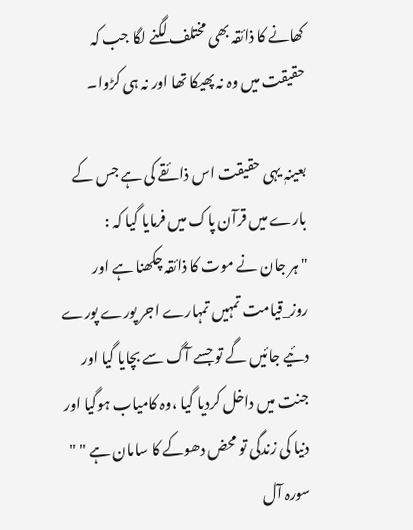کھانے کا ذائقہ بھی مختلف لگنے لگا جب کہ حقیقت میں وہ نہ پھیکا تھا اور نہ ہی کڑوا۔

بعینہٖ یہی حقیقت اس ذائقے کی ہے جس کے بارے میں قرآن پاک میں فرمایا گیا کہ :
" ہر جان نے موت کا ذائقہ چکھنا ہے اور روز_قیامت تمہیں تمہارے اجر پورے پورے دئیے جائیں گے تو جسے آگ سے بچایا گیا اور جنت میں داخل کردیا گیا ،وہ کامیاب ہوگیا اور دنیا کی زندگی تو محض دھوکے کا سامان ہے " " سورہ آل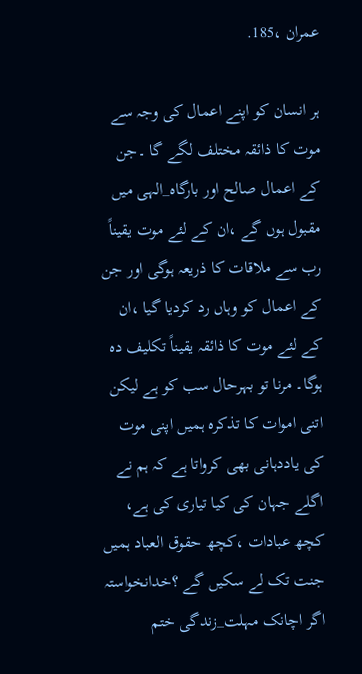عمران ،185.

ہر انسان کو اپنے اعمال کی وجہ سے موت کا ذائقہ مختلف لگے گا ۔جن کے اعمال صالح اور بارگاہ_الہی میں مقبول ہوں گے ،ان کے لئے موت یقیناً رب سے ملاقات کا ذریعہ ہوگی اور جن کے اعمال کو وہاں رد کردیا گیا ،ان کے لئے موت کا ذائقہ یقیناً تکلیف دہ ہوگا۔ مرنا تو بہرحال سب کو ہے لیکن اتنی اموات کا تذکرہ ہمیں اپنی موت کی یاددہانی بھی کرواتا ہے کہ ہم نے اگلے جہان کی کیا تیاری کی ہے، کچھ عبادات ،کچھ حقوق العباد ہمیں جنت تک لے سکیں گے ؟خدانخواستہ اگر اچانک مہلت_زندگی ختم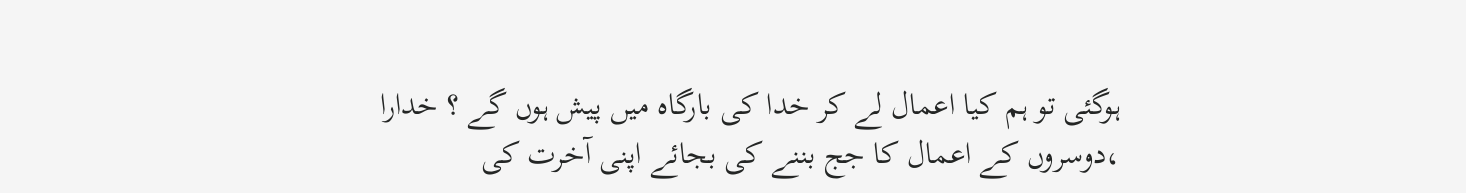ہوگئی تو ہم کیا اعمال لے کر خدا کی بارگاہ میں پیش ہوں گے ؟ خدارا ،دوسروں کے اعمال کا جج بننے کی بجائے اپنی آخرت کی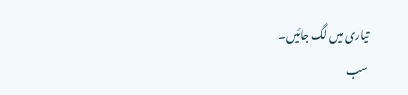تیاری میں لگ جائیں۔
سب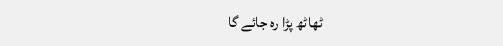ٹھاٹھ پڑا رہ جائے گا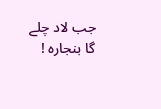جب لاد چلے گا بنجارہ !